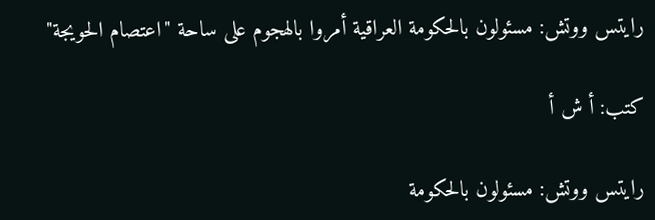رايتس ووتش: مسئولون بالحكومة العراقية أمروا بالهجوم على ساحة "اعتصام الحويجة"

كتب: أ ش أ

رايتس ووتش: مسئولون بالحكومة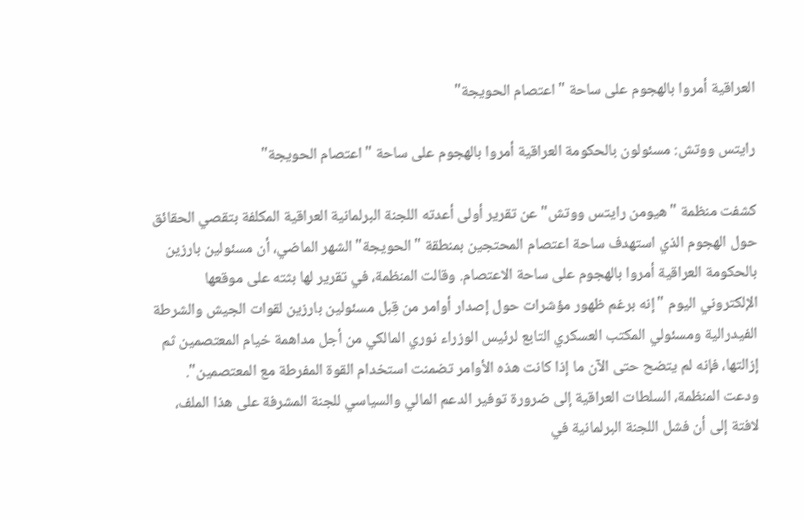العراقية أمروا بالهجوم على ساحة "اعتصام الحويجة"

رايتس ووتش: مسئولون بالحكومة العراقية أمروا بالهجوم على ساحة "اعتصام الحويجة"

كشفت منظمة "هيومن رايتس ووتش" عن تقرير أولى أعدته اللجنة البرلمانية العراقية المكلفة بتقصي الحقائق حول الهجوم الذي استهدف ساحة اعتصام المحتجين بمنطقة "الحويجة" الشهر الماضي، أن مسئولين بارزين بالحكومة العراقية أمروا بالهجوم على ساحة الاعتصام. وقالت المنظمة، في تقرير لها بثته على موقعها الإلكتروني اليوم "إنه برغم ظهور مؤشرات حول إصدار أوامر من قِبل مسئولين بارزين لقوات الجيش والشرطة الفيدرالية ومسئولي المكتب العسكري التابع لرئيس الوزراء نوري المالكي من أجل مداهمة خيام المعتصمين ثم إزالتها، فإنه لم يتضح حتى الآن ما إذا كانت هذه الأوامر تضمنت استخدام القوة المفرطة مع المعتصمين". ودعت المنظمة، السلطات العراقية إلى ضرورة توفير الدعم المالي والسياسي للجنة المشرفة على هذا الملف، لافتة إلى أن فشل اللجنة البرلمانية في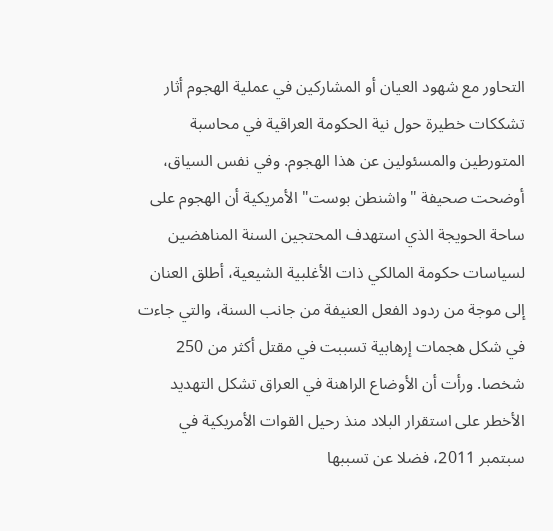التحاور مع شهود العيان أو المشاركين في عملية الهجوم أثار تشككات خطيرة حول نية الحكومة العراقية في محاسبة المتورطين والمسئولين عن هذا الهجوم. وفي نفس السياق، أوضحت صحيفة "واشنطن بوست" الأمريكية أن الهجوم على ساحة الحويجة الذي استهدف المحتجين السنة المناهضين لسياسات حكومة المالكي ذات الأغلبية الشيعية، أطلق العنان إلى موجة من ردود الفعل العنيفة من جانب السنة، والتي جاءت في شكل هجمات إرهابية تسببت في مقتل أكثر من 250 شخصا. ورأت أن الأوضاع الراهنة في العراق تشكل التهديد الأخطر على استقرار البلاد منذ رحيل القوات الأمريكية في سبتمبر 2011، فضلا عن تسببها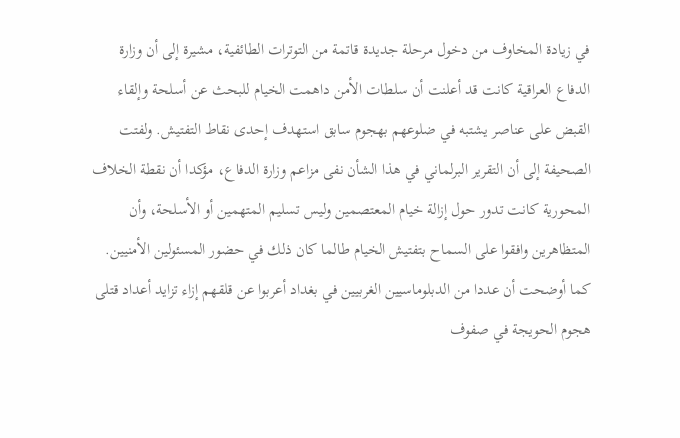في زيادة المخاوف من دخول مرحلة جديدة قاتمة من التوترات الطائفية، مشيرة إلى أن وزارة الدفاع العراقية كانت قد أعلنت أن سلطات الأمن داهمت الخيام للبحث عن أسلحة وإلقاء القبض على عناصر يشتبه في ضلوعهم بهجوم سابق استهدف إحدى نقاط التفتيش. ولفتت الصحيفة إلى أن التقرير البرلماني في هذا الشأن نفى مزاعم وزارة الدفاع، مؤكدا أن نقطة الخلاف المحورية كانت تدور حول إزالة خيام المعتصمين وليس تسليم المتهمين أو الأسلحة، وأن المتظاهرين وافقوا على السماح بتفتيش الخيام طالما كان ذلك في حضور المسئولين الأمنيين. كما أوضحت أن عددا من الدبلوماسيين الغربيين في بغداد أعربوا عن قلقهم إزاء تزايد أعداد قتلى هجوم الحويجة في صفوف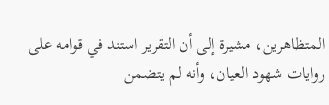المتظاهرين، مشيرة إلى أن التقرير استند في قوامه على روايات شهود العيان، وأنه لم يتضمن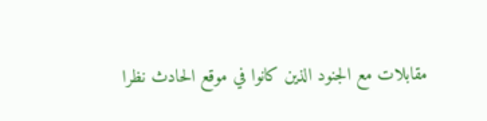مقابلات مع الجنود الذين كانوا في موقع الحادث نظرا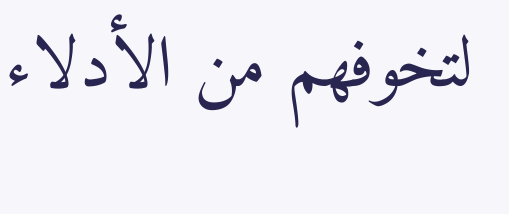لتخوفهم من الأدلاء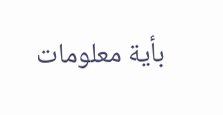بأية معلومات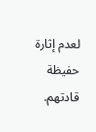لعدم إثارة حفيظة قادتهم.